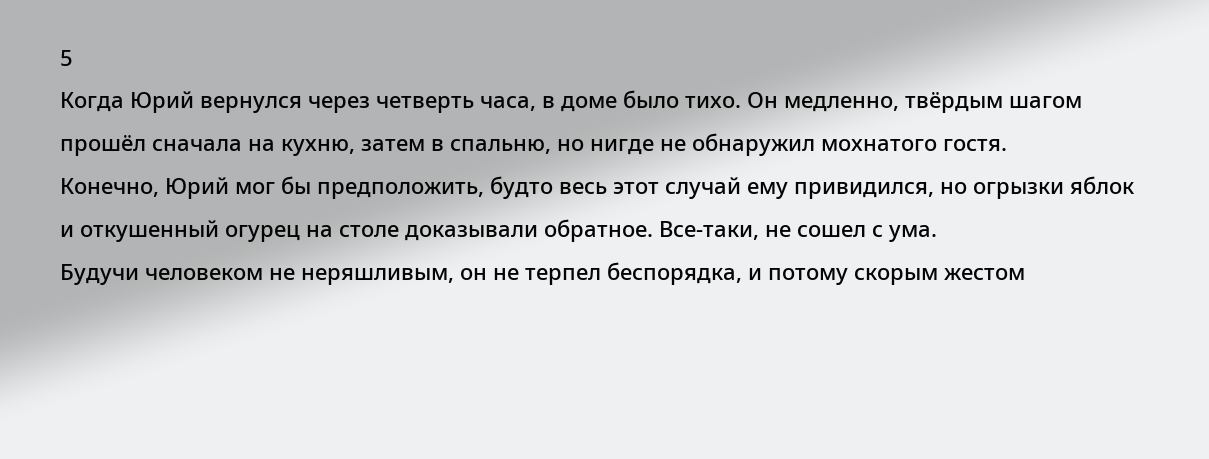5
Когда Юрий вернулся через четверть часа, в доме было тихо. Он медленно, твёрдым шагом прошёл сначала на кухню, затем в спальню, но нигде не обнаружил мохнатого гостя.
Конечно, Юрий мог бы предположить, будто весь этот случай ему привидился, но огрызки яблок и откушенный огурец на столе доказывали обратное. Все-таки, не сошел с ума.
Будучи человеком не неряшливым, он не терпел беспорядка, и потому скорым жестом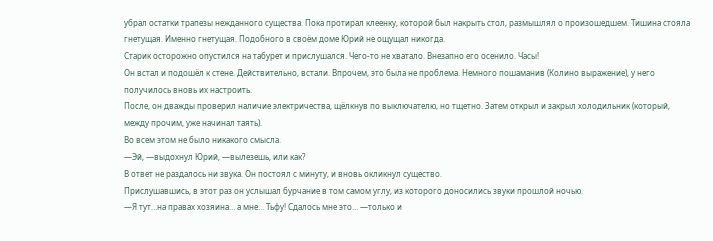убрал остатки трапезы нежданного существа. Пока протирал клеенку, которой был накрыть стол, размышлял о произошедшем. Тишина стояла гнетущая. Именно гнетущая. Подобного в своём доме Юрий не ощущал никогда.
Старик осторожно опустился на табурет и прислушался. Чего-то не хватало. Внезапно его осенило. Часы!
Он встал и подошёл к стене. Действительно, встали. Впрочем, это была не проблема. Немного пошаманив (Колино выражение), у него получилось вновь их настроить.
После, он дважды проверил наличие электричества, щёлкнув по выключателю, но тщетно. Затем открыл и закрыл холодильник (который, между прочим, уже начинал таять).
Во всем этом не было никакого смысла.
—Эй, —выдохнул Юрий, —вылезешь, или как?
В ответ не раздалось ни звука. Он постоял с минуту, и вновь окликнул существо.
Прислушавшись, в этот раз он услышал бурчание в том самом углу, из которого доносились звуки прошлой ночью.
—Я тут…на правах хозяина… а мне… Тьфу! Сдалось мне это… —только и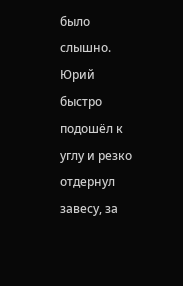было слышно.
Юрий быстро подошёл к углу и резко отдернул завесу, за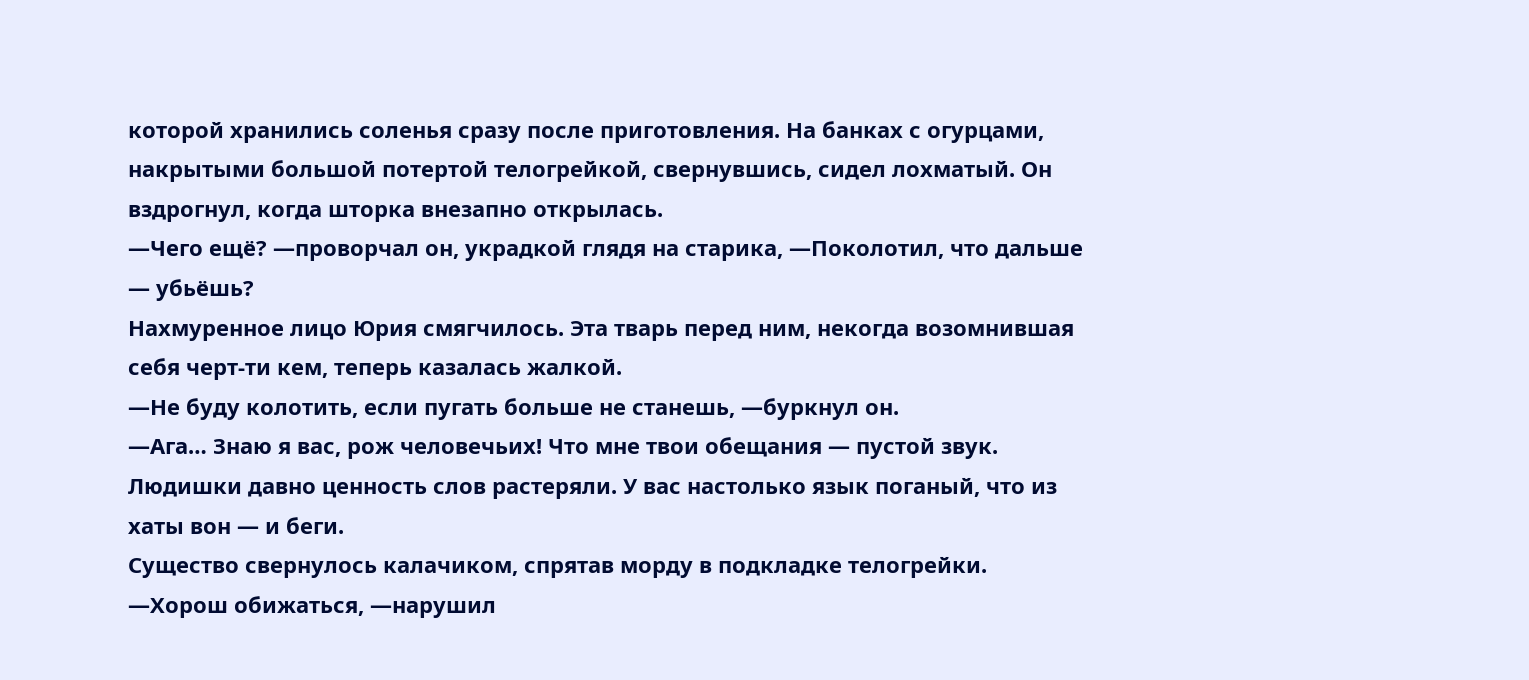которой хранились соленья сразу после приготовления. На банках с огурцами, накрытыми большой потертой телогрейкой, свернувшись, сидел лохматый. Он вздрогнул, когда шторка внезапно открылась.
—Чего ещё? —проворчал он, украдкой глядя на старика, —Поколотил, что дальше — убьёшь?
Нахмуренное лицо Юрия смягчилось. Эта тварь перед ним, некогда возомнившая себя черт-ти кем, теперь казалась жалкой.
—Не буду колотить, если пугать больше не станешь, —буркнул он.
—Ага… Знаю я вас, рож человечьих! Что мне твои обещания — пустой звук. Людишки давно ценность слов растеряли. У вас настолько язык поганый, что из хаты вон — и беги.
Существо свернулось калачиком, спрятав морду в подкладке телогрейки.
—Хорош обижаться, —нарушил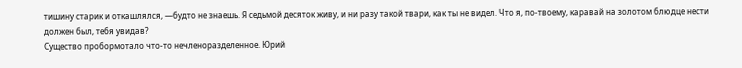тишину старик и откашлялся, —будто не знаешь. Я седьмой десяток живу, и ни разу такой твари, как ты не видел. Что я, по-твоему, каравай на золотом блюдце нести должен был, тебя увидав?
Существо пробормотало что-то нечленоразделенное. Юрий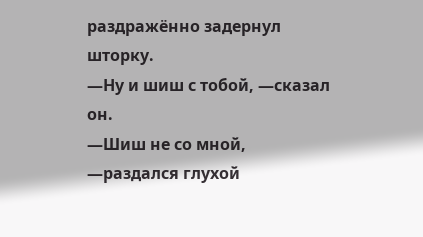раздражённо задернул шторку.
—Ну и шиш с тобой, —сказал он.
—Шиш не со мной, —раздался глухой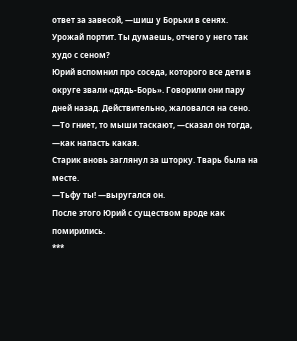ответ за завесой, —шиш у Борьки в сенях. Урожай портит. Ты думаешь, отчего у него так худо с сеном?
Юрий вспомнил про соседа, которого все дети в округе звали «дядь-Борь». Говорили они пару дней назад. Действительно, жаловался на сено.
—То гниет, то мыши таскают, —сказал он тогда, —как напасть какая.
Старик вновь заглянул за шторку. Тварь была на месте.
—Тьфу ты! —выругался он.
После этого Юрий с существом вроде как помирились.
***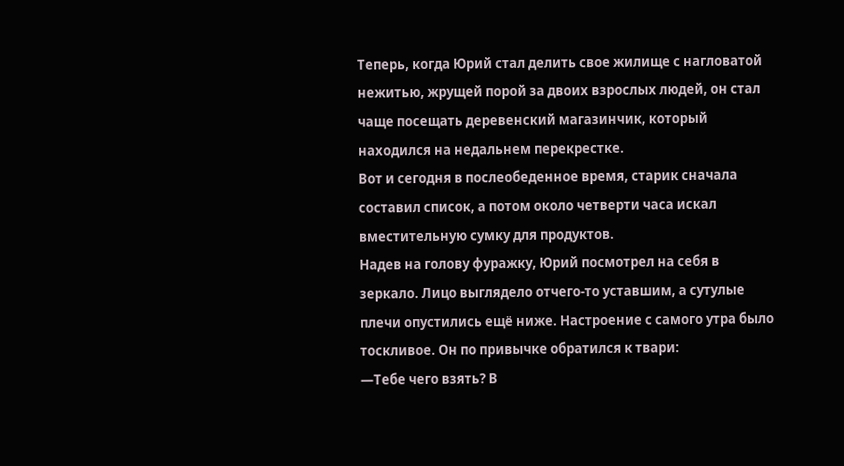Теперь, когда Юрий стал делить свое жилище с нагловатой нежитью, жрущей порой за двоих взрослых людей, он стал чаще посещать деревенский магазинчик, который находился на недальнем перекрестке.
Вот и сегодня в послеобеденное время, старик сначала составил список, а потом около четверти часа искал вместительную сумку для продуктов.
Надев на голову фуражку, Юрий посмотрел на себя в зеркало. Лицо выглядело отчего-то уставшим, а сутулые плечи опустились ещё ниже. Настроение с самого утра было тоскливое. Он по привычке обратился к твари:
—Тебе чего взять? В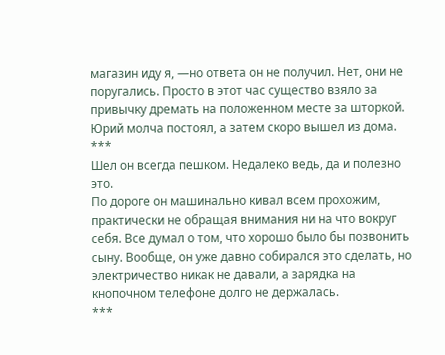магазин иду я, —но ответа он не получил. Нет, они не поругались. Просто в этот час существо взяло за привычку дремать на положенном месте за шторкой.
Юрий молча постоял, а затем скоро вышел из дома.
***
Шел он всегда пешком. Недалеко ведь, да и полезно это.
По дороге он машинально кивал всем прохожим, практически не обращая внимания ни на что вокруг себя. Все думал о том, что хорошо было бы позвонить сыну. Вообще, он уже давно собирался это сделать, но электричество никак не давали, а зарядка на кнопочном телефоне долго не держалась.
***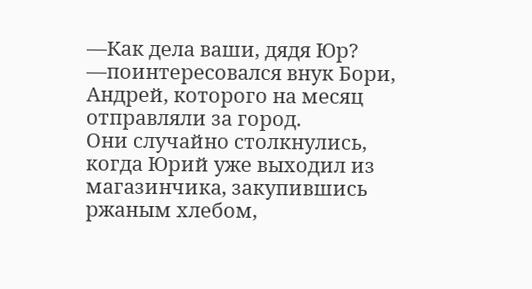—Как дела ваши, дядя Юр? —поинтересовался внук Бори, Андрей, которого на месяц отправляли за город.
Они случайно столкнулись, когда Юрий уже выходил из магазинчика, закупившись ржаным хлебом,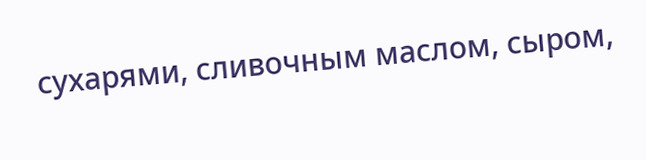сухарями, сливочным маслом, сыром,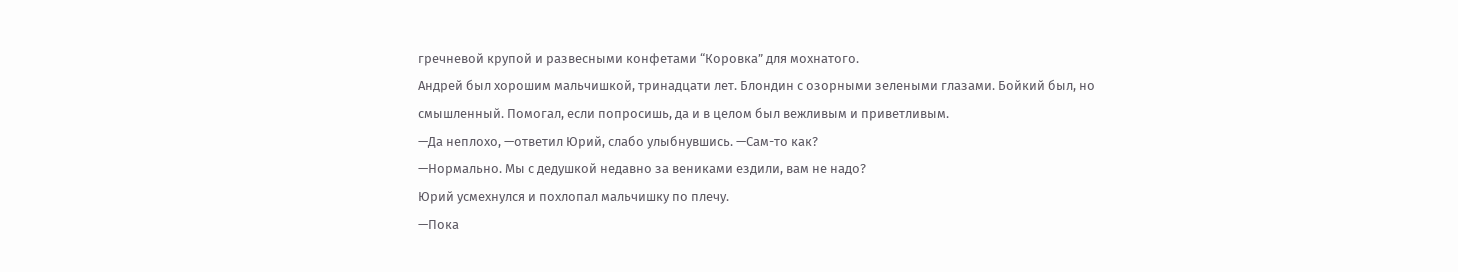гречневой крупой и развесными конфетами “Коровка” для мохнатого.
Андрей был хорошим мальчишкой, тринадцати лет. Блондин с озорными зелеными глазами. Бойкий был, но смышленный. Помогал, если попросишь, да и в целом был вежливым и приветливым.
—Да неплохо, —ответил Юрий, слабо улыбнувшись. —Сам-то как?
—Нормально. Мы с дедушкой недавно за вениками ездили, вам не надо?
Юрий усмехнулся и похлопал мальчишку по плечу.
—Пока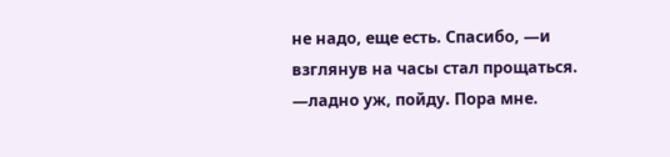не надо, еще есть. Спасибо, —и взглянув на часы стал прощаться. —ладно уж, пойду. Пора мне.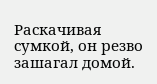Раскачивая сумкой, он резво зашагал домой.